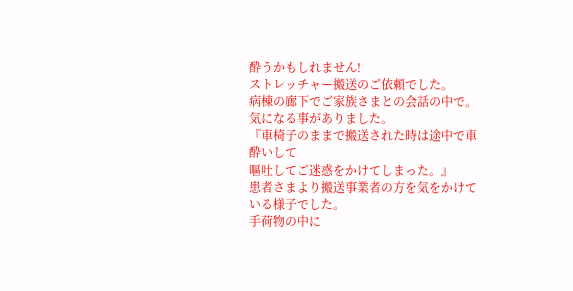酔うかもしれません!
ストレッチャー搬送のご依頼でした。
病棟の廊下でご家族さまとの会話の中で。
気になる事がありました。
『車椅子のままで搬送された時は途中で車酔いして
嘔吐してご迷惑をかけてしまった。』
患者さまより搬送事業者の方を気をかけている様子でした。
手荷物の中に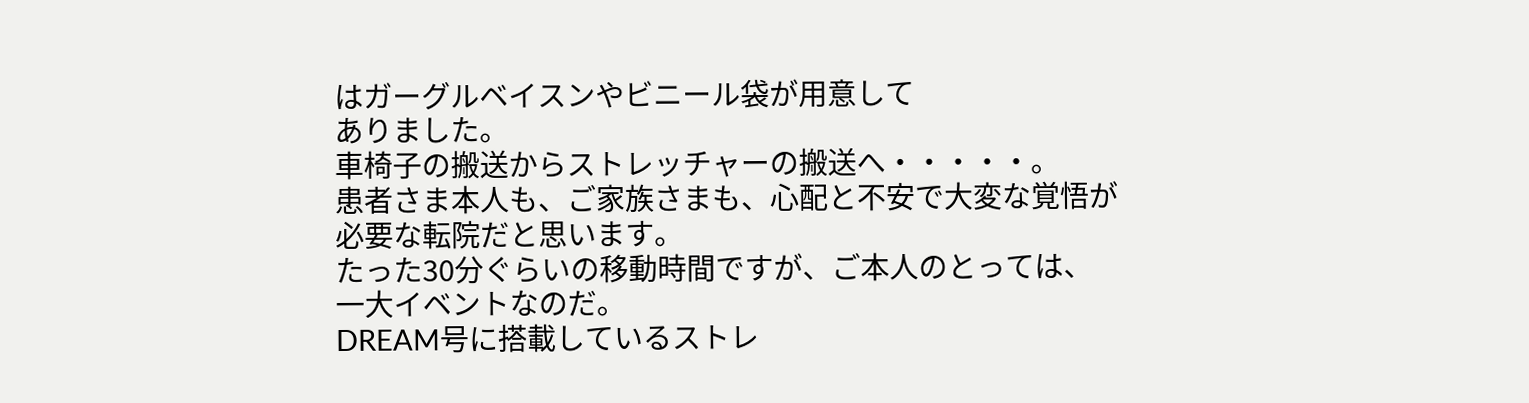はガーグルベイスンやビニール袋が用意して
ありました。
車椅子の搬送からストレッチャーの搬送へ・・・・・。
患者さま本人も、ご家族さまも、心配と不安で大変な覚悟が
必要な転院だと思います。
たった30分ぐらいの移動時間ですが、ご本人のとっては、
一大イベントなのだ。
DREAM号に搭載しているストレ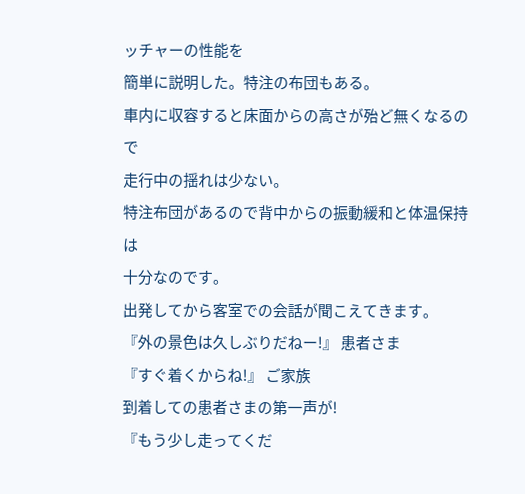ッチャーの性能を
簡単に説明した。特注の布団もある。
車内に収容すると床面からの高さが殆ど無くなるので
走行中の揺れは少ない。
特注布団があるので背中からの振動緩和と体温保持は
十分なのです。
出発してから客室での会話が聞こえてきます。
『外の景色は久しぶりだねー!』 患者さま
『すぐ着くからね!』 ご家族
到着しての患者さまの第一声が!
『もう少し走ってくだ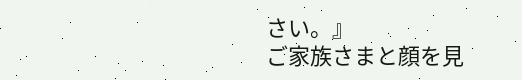さい。』
ご家族さまと顔を見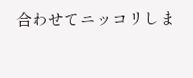合わせてニッコリしま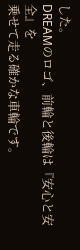した。
DREAMのロゴ、前輪と後輪は『安心と安全』を
乗せて走る確かな車輪です。